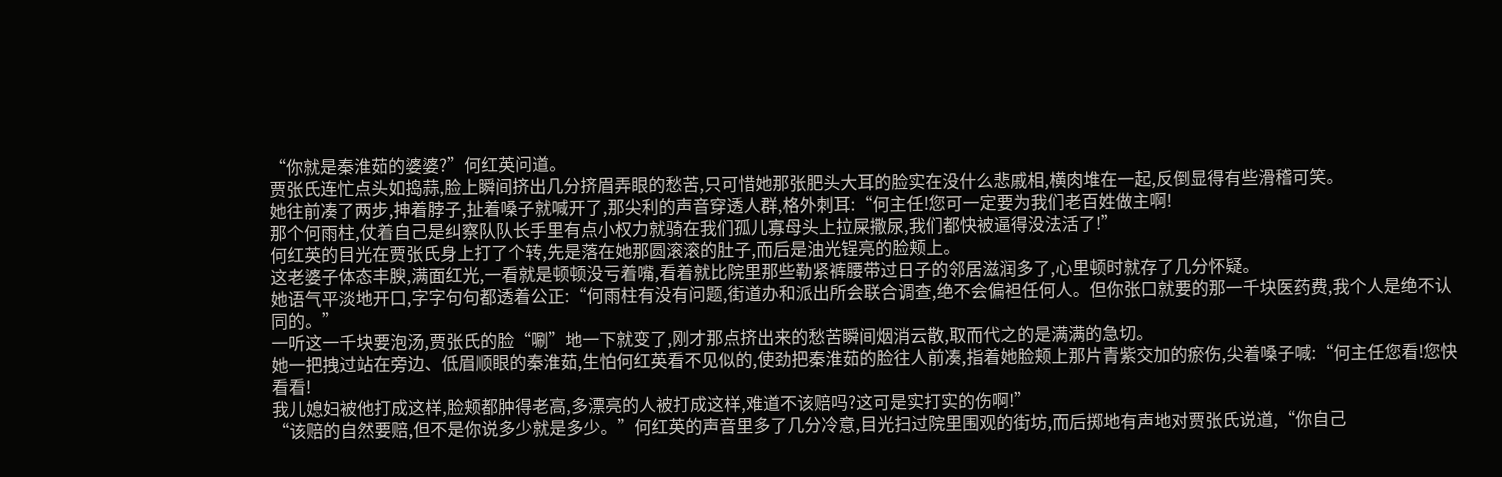“你就是秦淮茹的婆婆?”何红英问道。
贾张氏连忙点头如捣蒜,脸上瞬间挤出几分挤眉弄眼的愁苦,只可惜她那张肥头大耳的脸实在没什么悲戚相,横肉堆在一起,反倒显得有些滑稽可笑。
她往前凑了两步,抻着脖子,扯着嗓子就喊开了,那尖利的声音穿透人群,格外刺耳:“何主任!您可一定要为我们老百姓做主啊!
那个何雨柱,仗着自己是纠察队队长手里有点小权力就骑在我们孤儿寡母头上拉屎撒尿,我们都快被逼得没法活了!”
何红英的目光在贾张氏身上打了个转,先是落在她那圆滚滚的肚子,而后是油光锃亮的脸颊上。
这老婆子体态丰腴,满面红光,一看就是顿顿没亏着嘴,看着就比院里那些勒紧裤腰带过日子的邻居滋润多了,心里顿时就存了几分怀疑。
她语气平淡地开口,字字句句都透着公正:“何雨柱有没有问题,街道办和派出所会联合调查,绝不会偏袒任何人。但你张口就要的那一千块医药费,我个人是绝不认同的。”
一听这一千块要泡汤,贾张氏的脸“唰”地一下就变了,刚才那点挤出来的愁苦瞬间烟消云散,取而代之的是满满的急切。
她一把拽过站在旁边、低眉顺眼的秦淮茹,生怕何红英看不见似的,使劲把秦淮茹的脸往人前凑,指着她脸颊上那片青紫交加的瘀伤,尖着嗓子喊:“何主任您看!您快看看!
我儿媳妇被他打成这样,脸颊都肿得老高,多漂亮的人被打成这样,难道不该赔吗?这可是实打实的伤啊!”
“该赔的自然要赔,但不是你说多少就是多少。”何红英的声音里多了几分冷意,目光扫过院里围观的街坊,而后掷地有声地对贾张氏说道,“你自己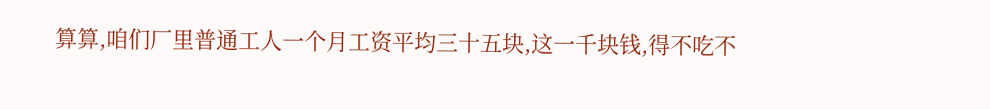算算,咱们厂里普通工人一个月工资平均三十五块,这一千块钱,得不吃不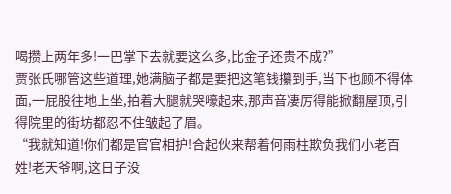喝攒上两年多!一巴掌下去就要这么多,比金子还贵不成?”
贾张氏哪管这些道理,她满脑子都是要把这笔钱攥到手,当下也顾不得体面,一屁股往地上坐,拍着大腿就哭嚎起来,那声音凄厉得能掀翻屋顶,引得院里的街坊都忍不住皱起了眉。
“我就知道!你们都是官官相护!合起伙来帮着何雨柱欺负我们小老百姓!老天爷啊,这日子没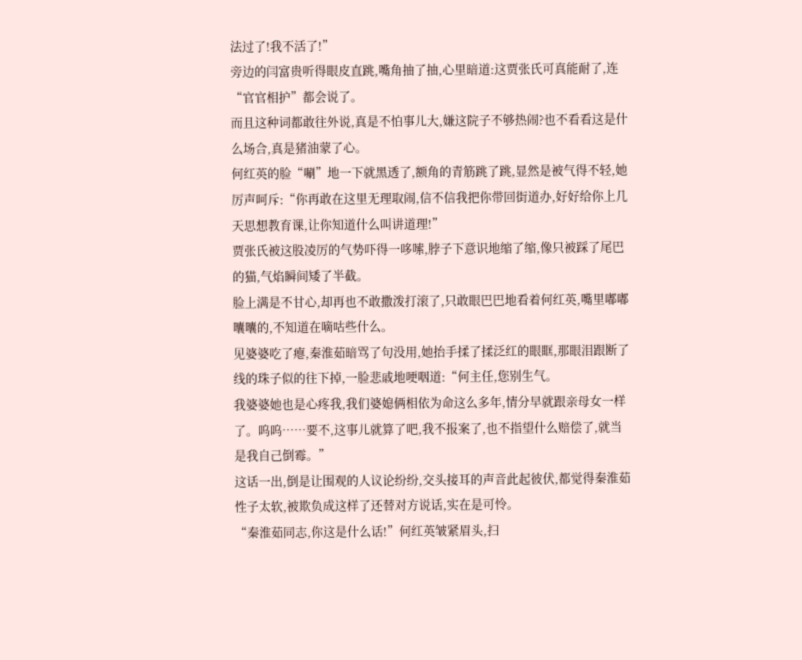法过了!我不活了!”
旁边的闫富贵听得眼皮直跳,嘴角抽了抽,心里暗道:这贾张氏可真能耐了,连“官官相护”都会说了。
而且这种词都敢往外说,真是不怕事儿大,嫌这院子不够热闹?也不看看这是什么场合,真是猪油蒙了心。
何红英的脸“唰”地一下就黑透了,额角的青筋跳了跳,显然是被气得不轻,她厉声呵斥:“你再敢在这里无理取闹,信不信我把你带回街道办,好好给你上几天思想教育课,让你知道什么叫讲道理!”
贾张氏被这股凌厉的气势吓得一哆嗦,脖子下意识地缩了缩,像只被踩了尾巴的猫,气焰瞬间矮了半截。
脸上满是不甘心,却再也不敢撒泼打滚了,只敢眼巴巴地看着何红英,嘴里嘟嘟囔囔的,不知道在嘀咕些什么。
见婆婆吃了瘪,秦淮茹暗骂了句没用,她抬手揉了揉泛红的眼眶,那眼泪跟断了线的珠子似的往下掉,一脸悲戚地哽咽道:“何主任,您别生气。
我婆婆她也是心疼我,我们婆媳俩相依为命这么多年,情分早就跟亲母女一样了。呜呜……要不,这事儿就算了吧,我不报案了,也不指望什么赔偿了,就当是我自己倒霉。”
这话一出,倒是让围观的人议论纷纷,交头接耳的声音此起彼伏,都觉得秦淮茹性子太软,被欺负成这样了还替对方说话,实在是可怜。
“秦淮茹同志,你这是什么话!”何红英皱紧眉头,扫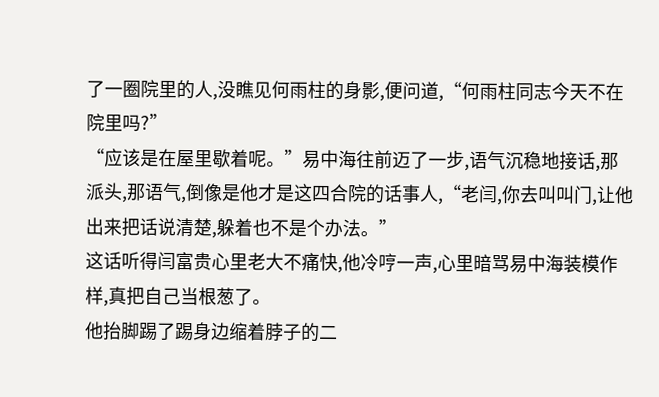了一圈院里的人,没瞧见何雨柱的身影,便问道,“何雨柱同志今天不在院里吗?”
“应该是在屋里歇着呢。”易中海往前迈了一步,语气沉稳地接话,那派头,那语气,倒像是他才是这四合院的话事人,“老闫,你去叫叫门,让他出来把话说清楚,躲着也不是个办法。”
这话听得闫富贵心里老大不痛快,他冷哼一声,心里暗骂易中海装模作样,真把自己当根葱了。
他抬脚踢了踢身边缩着脖子的二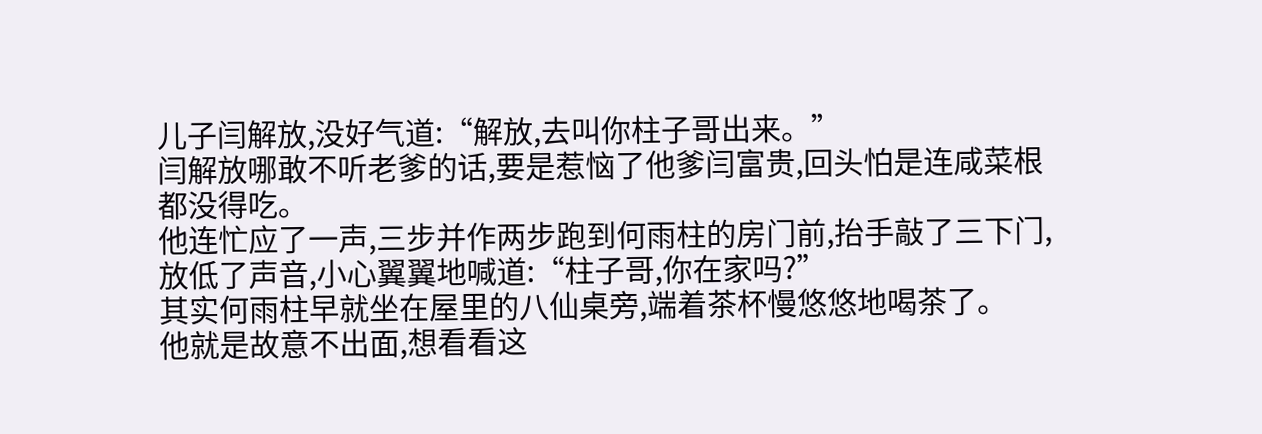儿子闫解放,没好气道:“解放,去叫你柱子哥出来。”
闫解放哪敢不听老爹的话,要是惹恼了他爹闫富贵,回头怕是连咸菜根都没得吃。
他连忙应了一声,三步并作两步跑到何雨柱的房门前,抬手敲了三下门,放低了声音,小心翼翼地喊道:“柱子哥,你在家吗?”
其实何雨柱早就坐在屋里的八仙桌旁,端着茶杯慢悠悠地喝茶了。
他就是故意不出面,想看看这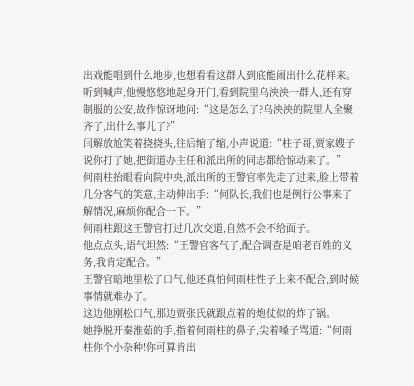出戏能唱到什么地步,也想看看这群人到底能闹出什么花样来。
听到喊声,他慢悠悠地起身开门,看到院里乌泱泱一群人,还有穿制服的公安,故作惊讶地问:“这是怎么了?乌泱泱的院里人全聚齐了,出什么事儿了?”
闫解放尬笑着挠挠头,往后缩了缩,小声说道:“柱子哥,贾家嫂子说你打了她,把街道办主任和派出所的同志都给惊动来了。”
何雨柱抬眼看向院中央,派出所的王警官率先走了过来,脸上带着几分客气的笑意,主动伸出手:“何队长,我们也是例行公事来了解情况,麻烦你配合一下。”
何雨柱跟这王警官打过几次交道,自然不会不给面子。
他点点头,语气坦然:“王警官客气了,配合调查是咱老百姓的义务,我肯定配合。”
王警官暗地里松了口气,他还真怕何雨柱性子上来不配合,到时候事情就难办了。
这边他刚松口气,那边贾张氏就跟点着的炮仗似的炸了锅。
她挣脱开秦淮茹的手,指着何雨柱的鼻子,尖着嗓子骂道:“何雨柱你个小杂种!你可算肯出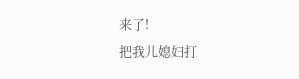来了!
把我儿媳妇打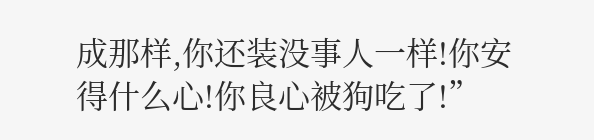成那样,你还装没事人一样!你安得什么心!你良心被狗吃了!”